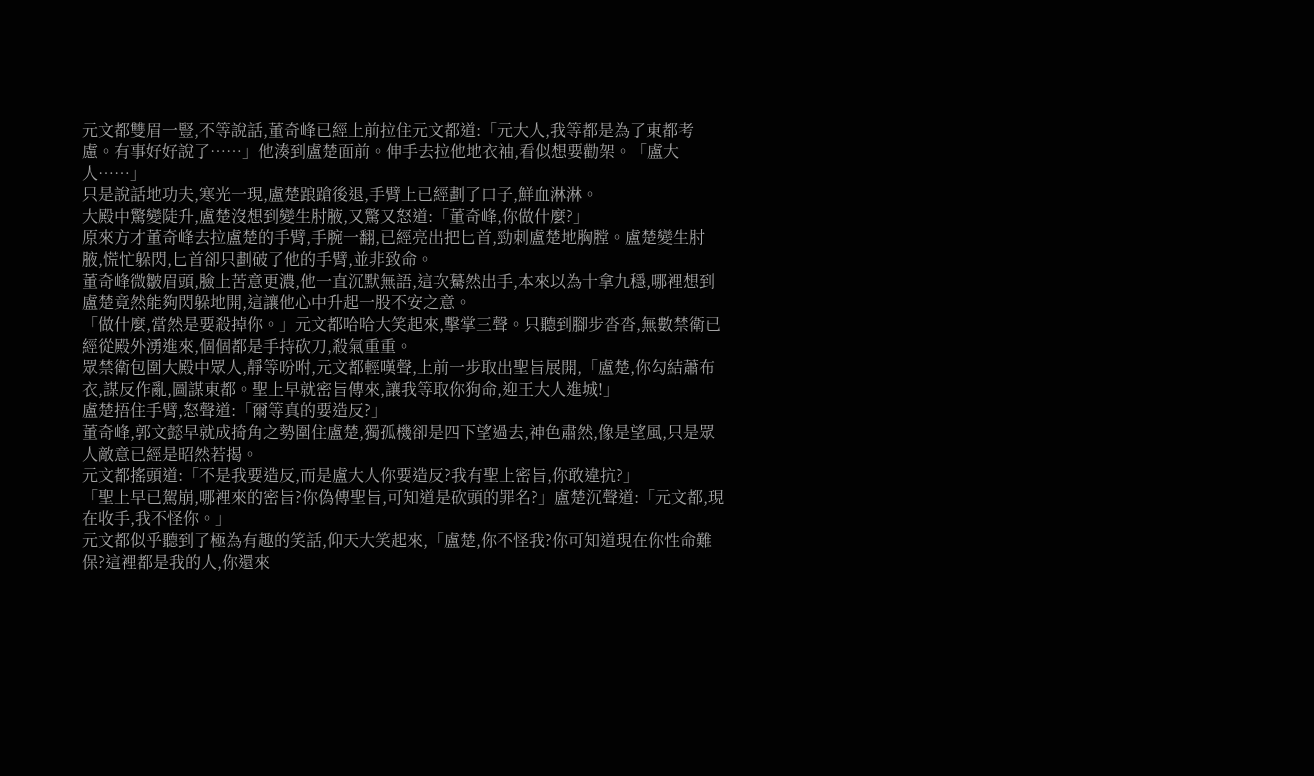元文都雙眉一豎,不等說話,董奇峰已經上前拉住元文都道:「元大人,我等都是為了東都考慮。有事好好說了……」他湊到盧楚面前。伸手去拉他地衣袖,看似想要勸架。「盧大人……」
只是說話地功夫,寒光一現,盧楚踉蹌後退,手臂上已經劃了口子,鮮血淋淋。
大殿中驚變陡升,盧楚沒想到變生肘腋,又驚又怒道:「董奇峰,你做什麼?」
原來方才董奇峰去拉盧楚的手臂,手腕一翻,已經亮出把匕首,勁刺盧楚地胸膛。盧楚變生肘腋,慌忙躲閃,匕首卻只劃破了他的手臂,並非致命。
董奇峰微皺眉頭,臉上苦意更濃,他一直沉默無語,這次驀然出手,本來以為十拿九穩,哪裡想到盧楚竟然能夠閃躲地開,這讓他心中升起一股不安之意。
「做什麼,當然是要殺掉你。」元文都哈哈大笑起來,擊掌三聲。只聽到腳步沓沓,無數禁衛已經從殿外湧進來,個個都是手持砍刀,殺氣重重。
眾禁衛包圍大殿中眾人,靜等吩咐,元文都輕嘆聲,上前一步取出聖旨展開,「盧楚,你勾結蕭布衣,謀反作亂,圖謀東都。聖上早就密旨傳來,讓我等取你狗命,迎王大人進城!」
盧楚捂住手臂,怒聲道:「爾等真的要造反?」
董奇峰,郭文懿早就成掎角之勢圍住盧楚,獨孤機卻是四下望過去,神色肅然,像是望風,只是眾人敵意已經是昭然若揭。
元文都搖頭道:「不是我要造反,而是盧大人你要造反?我有聖上密旨,你敢違抗?」
「聖上早已駕崩,哪裡來的密旨?你偽傳聖旨,可知道是砍頭的罪名?」盧楚沉聲道:「元文都,現在收手,我不怪你。」
元文都似乎聽到了極為有趣的笑話,仰天大笑起來,「盧楚,你不怪我?你可知道現在你性命難保?這裡都是我的人,你還來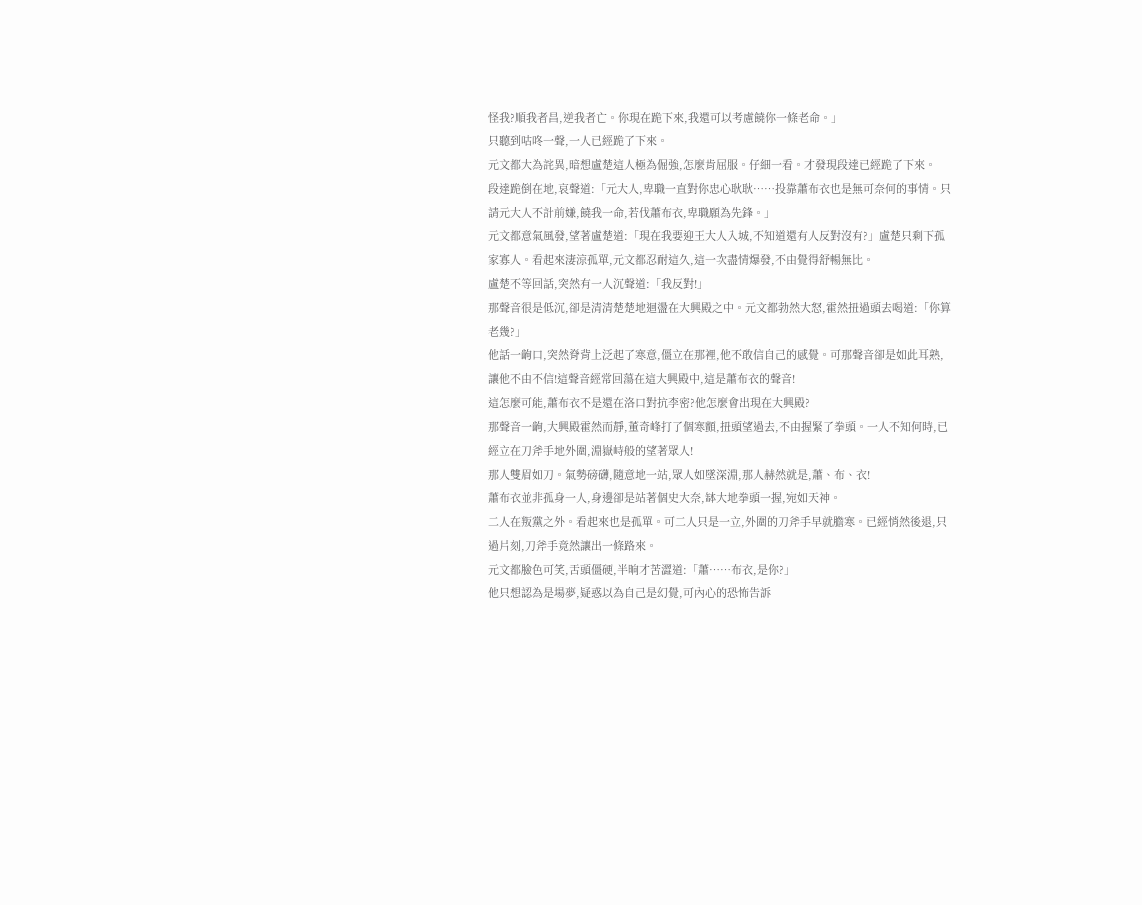怪我?順我者昌,逆我者亡。你現在跪下來,我還可以考慮饒你一條老命。」
只聽到咕咚一聲,一人已經跪了下來。
元文都大為詫異,暗想盧楚這人極為倔強,怎麼肯屈服。仔細一看。才發現段達已經跪了下來。
段達跪倒在地,哀聲道:「元大人,卑職一直對你忠心耿耿……投靠蕭布衣也是無可奈何的事情。只請元大人不計前嫌,饒我一命,若伐蕭布衣,卑職願為先鋒。」
元文都意氣風發,望著盧楚道:「現在我要迎王大人入城,不知道還有人反對沒有?」盧楚只剩下孤家寡人。看起來淒涼孤單,元文都忍耐這久,這一次盡情爆發,不由覺得舒暢無比。
盧楚不等回話,突然有一人沉聲道:「我反對!」
那聲音很是低沉,卻是清清楚楚地迴盪在大興殿之中。元文都勃然大怒,霍然扭過頭去喝道:「你算老幾?」
他話一齣口,突然脊背上泛起了寒意,僵立在那裡,他不敢信自己的感覺。可那聲音卻是如此耳熟,讓他不由不信!這聲音經常回蕩在這大興殿中,這是蕭布衣的聲音!
這怎麼可能,蕭布衣不是還在洛口對抗李密?他怎麼會出現在大興殿?
那聲音一齣,大興殿霍然而靜,董奇峰打了個寒顫,扭頭望過去,不由握緊了拳頭。一人不知何時,已經立在刀斧手地外圍,淵嶽峙般的望著眾人!
那人雙眉如刀。氣勢磅礴,隨意地一站,眾人如墜深淵,那人赫然就是,蕭、布、衣!
蕭布衣並非孤身一人,身邊卻是站著個史大奈,缽大地拳頭一握,宛如天神。
二人在叛黨之外。看起來也是孤單。可二人只是一立,外圍的刀斧手早就膽寒。已經悄然後退,只過片刻,刀斧手竟然讓出一條路來。
元文都臉色可笑,舌頭僵硬,半晌才苦澀道:「蕭……布衣,是你?」
他只想認為是場夢,疑惑以為自己是幻覺,可內心的恐怖告訴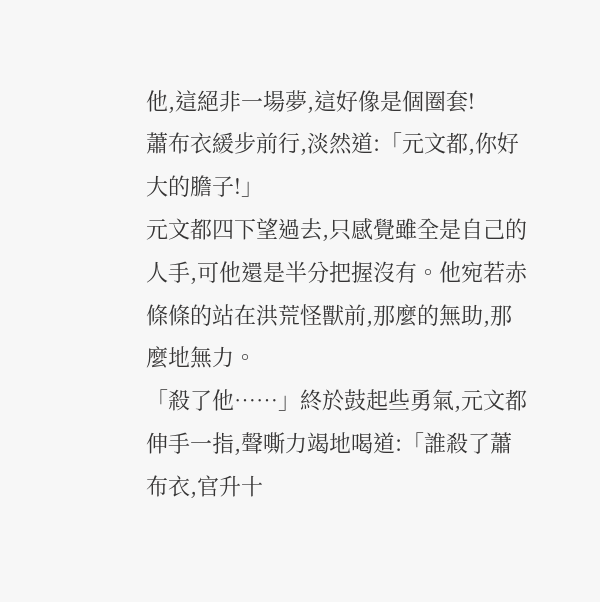他,這絕非一場夢,這好像是個圈套!
蕭布衣緩步前行,淡然道:「元文都,你好大的膽子!」
元文都四下望過去,只感覺雖全是自己的人手,可他還是半分把握沒有。他宛若赤條條的站在洪荒怪獸前,那麼的無助,那麼地無力。
「殺了他……」終於鼓起些勇氣,元文都伸手一指,聲嘶力竭地喝道:「誰殺了蕭布衣,官升十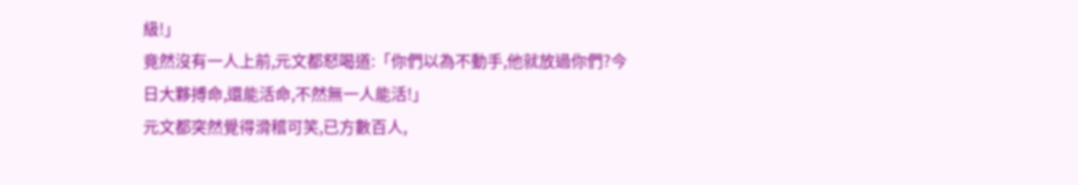級!」
竟然沒有一人上前,元文都怒喝道:「你們以為不動手,他就放過你們?今日大夥搏命,還能活命,不然無一人能活!」
元文都突然覺得滑稽可笑,已方數百人,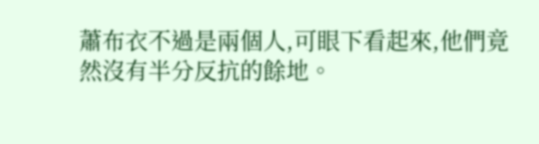蕭布衣不過是兩個人,可眼下看起來,他們竟然沒有半分反抗的餘地。